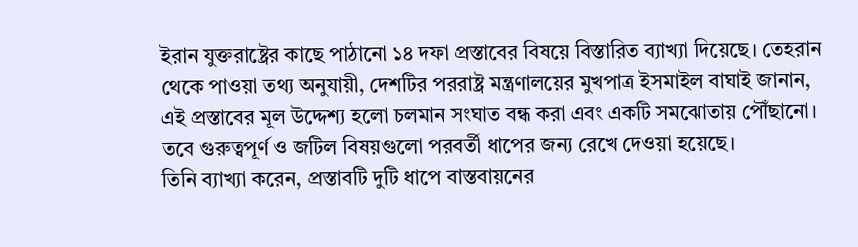ইরান যুক্তরাষ্ট্রের কাছে পাঠানো ১৪ দফা প্রস্তাবের বিষয়ে বিস্তারিত ব্যাখ্যা দিয়েছে। তেহরান থেকে পাওয়া তথ্য অনুযায়ী, দেশটির পররাষ্ট্র মন্ত্রণালয়ের মুখপাত্র ইসমাইল বাঘাই জানান, এই প্রস্তাবের মূল উদ্দেশ্য হলো চলমান সংঘাত বন্ধ করা এবং একটি সমঝোতায় পৌঁছানো। তবে গুরুত্বপূর্ণ ও জটিল বিষয়গুলো পরবর্তী ধাপের জন্য রেখে দেওয়া হয়েছে।
তিনি ব্যাখ্যা করেন, প্রস্তাবটি দুটি ধাপে বাস্তবায়নের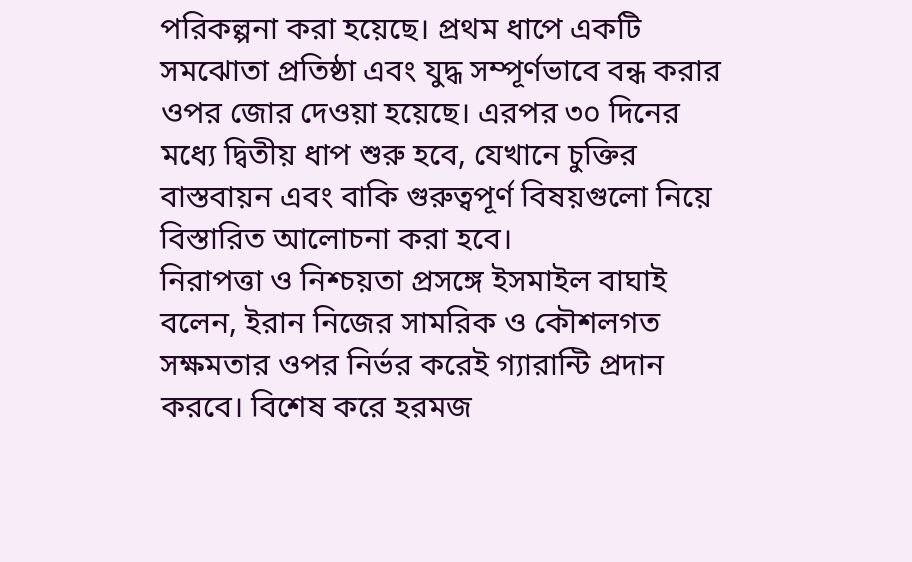পরিকল্পনা করা হয়েছে। প্রথম ধাপে একটি সমঝোতা প্রতিষ্ঠা এবং যুদ্ধ সম্পূর্ণভাবে বন্ধ করার ওপর জোর দেওয়া হয়েছে। এরপর ৩০ দিনের মধ্যে দ্বিতীয় ধাপ শুরু হবে, যেখানে চুক্তির বাস্তবায়ন এবং বাকি গুরুত্বপূর্ণ বিষয়গুলো নিয়ে বিস্তারিত আলোচনা করা হবে।
নিরাপত্তা ও নিশ্চয়তা প্রসঙ্গে ইসমাইল বাঘাই বলেন, ইরান নিজের সামরিক ও কৌশলগত সক্ষমতার ওপর নির্ভর করেই গ্যারান্টি প্রদান করবে। বিশেষ করে হরমজ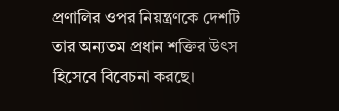প্রণালির ওপর নিয়ন্ত্রণকে দেশটি তার অন্যতম প্রধান শক্তির উৎস হিসেবে বিবেচনা করছে।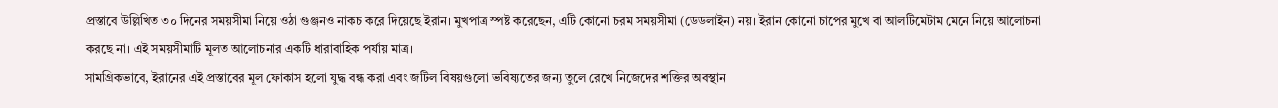প্রস্তাবে উল্লিখিত ৩০ দিনের সময়সীমা নিয়ে ওঠা গুঞ্জনও নাকচ করে দিয়েছে ইরান। মুখপাত্র স্পষ্ট করেছেন, এটি কোনো চরম সময়সীমা (ডেডলাইন) নয়। ইরান কোনো চাপের মুখে বা আলটিমেটাম মেনে নিয়ে আলোচনা করছে না। এই সময়সীমাটি মূলত আলোচনার একটি ধারাবাহিক পর্যায় মাত্র।
সামগ্রিকভাবে, ইরানের এই প্রস্তাবের মূল ফোকাস হলো যুদ্ধ বন্ধ করা এবং জটিল বিষয়গুলো ভবিষ্যতের জন্য তুলে রেখে নিজেদের শক্তির অবস্থান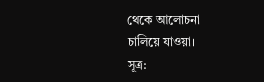থেকে আলোচনা চালিয়ে যাওয়া।
সূত্র: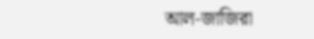আল-জাজিরা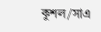কুশল/সাএ